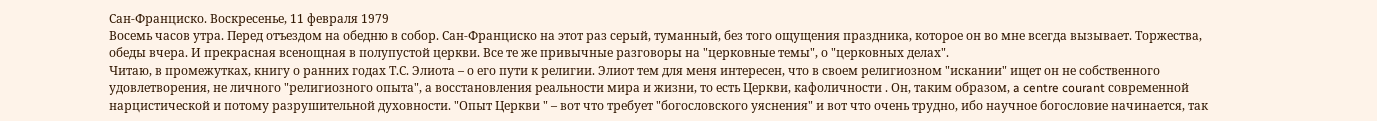Сан-Франциско. Воскресенье, 11 февраля 1979
Восемь часов утра. Перед отъездом на обедню в собор. Сан-Франциско на этот раз серый, туманный, без того ощущения праздника, которое он во мне всегда вызывает. Торжества, обеды вчера. И прекрасная всенощная в полупустой церкви. Все те же привычные разговоры на "церковные темы", о "церковных делах".
Читаю, в промежутках, книгу о ранних годах Т.С. Элиота – о его пути к религии. Элиот тем для меня интересен, что в своем религиозном "искании" ищет он не собственного удовлетворения, не личного "религиозного опыта", а восстановления реальности мира и жизни, то есть Церкви, кафоличности . Он, таким образом, a centre courant современной нарцистической и потому разрушительной духовности. "Опыт Церкви " – вот что требует "богословского уяснения" и вот что очень трудно, ибо научное богословие начинается, так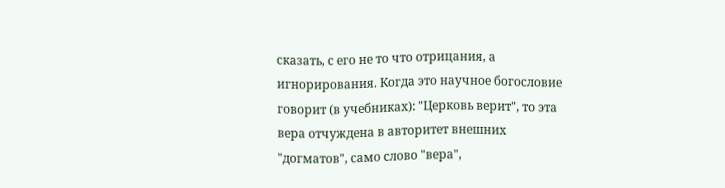сказать, с его не то что отрицания, а игнорирования. Когда это научное богословие говорит (в учебниках): "Церковь верит", то эта вера отчуждена в авторитет внешних "догматов", само слово "вера",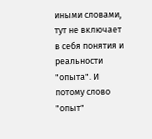иными словами, тут не включает в себя понятия и реальности "опыта". И потому слово "опыт"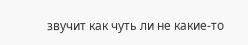звучит как чуть ли не какие-то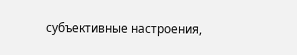субъективные настроения,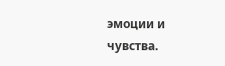эмоции и чувства.